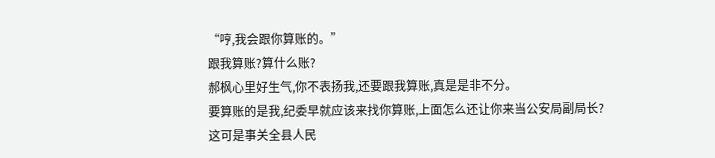“哼,我会跟你算账的。”
跟我算账?算什么账?
郝枫心里好生气,你不表扬我,还要跟我算账,真是是非不分。
要算账的是我,纪委早就应该来找你算账,上面怎么还让你来当公安局副局长?
这可是事关全县人民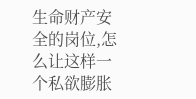生命财产安全的岗位,怎么让这样一个私欲膨胀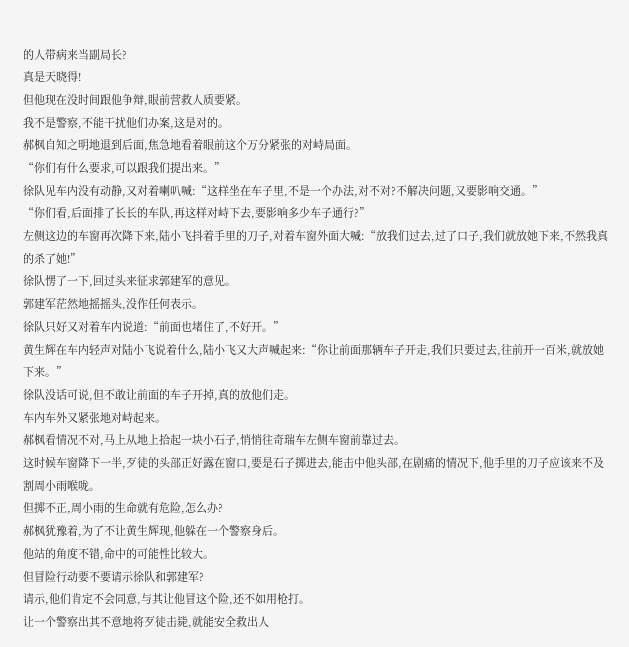的人带病来当副局长?
真是天晓得!
但他现在没时间跟他争辩,眼前营救人质要紧。
我不是警察,不能干扰他们办案,这是对的。
郝枫自知之明地退到后面,焦急地看着眼前这个万分紧张的对峙局面。
“你们有什么要求,可以跟我们提出来。”
徐队见车内没有动静,又对着喇叭喊:“这样坐在车子里,不是一个办法,对不对?不解决问题,又要影响交通。”
“你们看,后面排了长长的车队,再这样对峙下去,要影响多少车子通行?”
左侧这边的车窗再次降下来,陆小飞抖着手里的刀子,对着车窗外面大喊:“放我们过去,过了口子,我们就放她下来,不然我真的杀了她!”
徐队愣了一下,回过头来征求郭建军的意见。
郭建军茫然地摇摇头,没作任何表示。
徐队只好又对着车内说道:“前面也堵住了,不好开。”
黄生辉在车内轻声对陆小飞说着什么,陆小飞又大声喊起来:“你让前面那辆车子开走,我们只要过去,往前开一百米,就放她下来。”
徐队没话可说,但不敢让前面的车子开掉,真的放他们走。
车内车外又紧张地对峙起来。
郝枫看情况不对,马上从地上拾起一块小石子,悄悄往奇瑞车左侧车窗前靠过去。
这时候车窗降下一半,歹徒的头部正好露在窗口,要是石子掷进去,能击中他头部,在剧痛的情况下,他手里的刀子应该来不及割周小雨喉咙。
但掷不正,周小雨的生命就有危险,怎么办?
郝枫犹豫着,为了不让黄生辉现,他躲在一个警察身后。
他站的角度不错,命中的可能性比较大。
但冒险行动要不要请示徐队和郭建军?
请示,他们肯定不会同意,与其让他冒这个险,还不如用枪打。
让一个警察出其不意地将歹徒击毙,就能安全救出人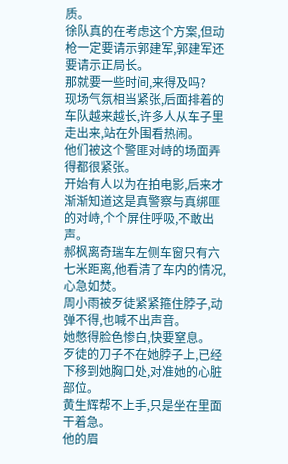质。
徐队真的在考虑这个方案,但动枪一定要请示郭建军,郭建军还要请示正局长。
那就要一些时间,来得及吗?
现场气氛相当紧张,后面排着的车队越来越长,许多人从车子里走出来,站在外围看热闹。
他们被这个警匪对峙的场面弄得都很紧张。
开始有人以为在拍电影,后来才渐渐知道这是真警察与真绑匪的对峙,个个屏住呼吸,不敢出声。
郝枫离奇瑞车左侧车窗只有六七米距离,他看清了车内的情况,心急如焚。
周小雨被歹徒紧紧箍住脖子,动弹不得,也喊不出声音。
她憋得脸色惨白,快要窒息。
歹徒的刀子不在她脖子上,已经下移到她胸口处,对准她的心脏部位。
黄生辉帮不上手,只是坐在里面干着急。
他的眉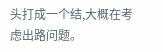头打成一个结,大概在考虑出路问题。